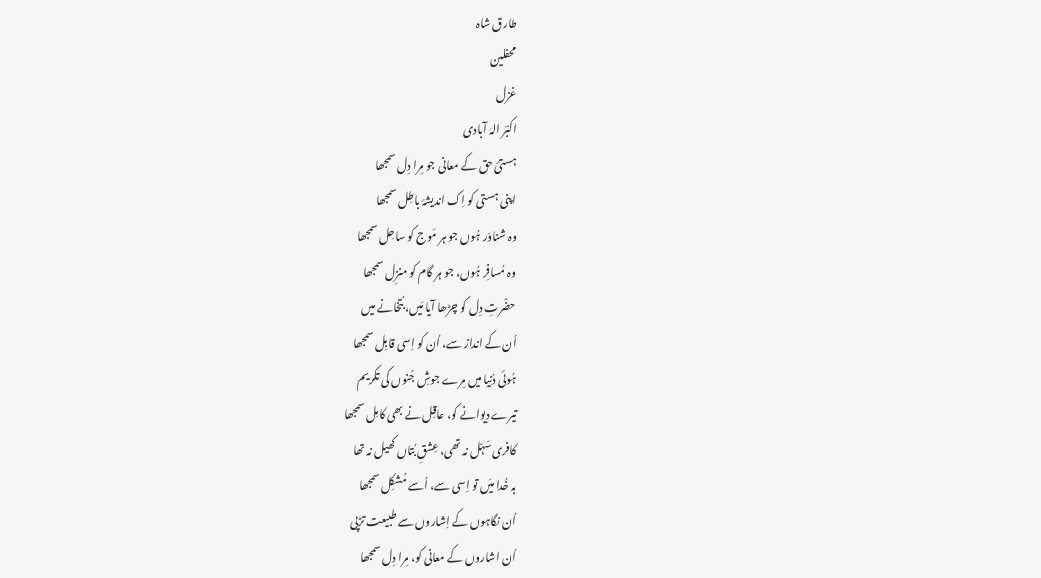طارق شاہ
محفلین
غزل
اکبؔر الہٰ آبادی
ہستیٔ حق کے معانی جو مِرا دِل سمجھا
اپنی ہستی کو اِک اندیشۂ باطِل سمجھا
وہ شناوَر ہُوں جو ہر مَوج کو ساحِل سمجھا
وہ مُسافِر ہُوں، جو ہر گام کو منزِل سمجھا
حضْرتِ دِل کو چڑھا آیا مَیں، بُتخانے میں
اُن کے انداز سے، اُن کو اِسی قابِل سمجھا
ہُوئی دُنیا میں مِرے جوشِ جُنوں کی تکریم
تیرے دِیوانے کو، عاقِل نے بھی کامِل سمجھا
کافری سَہْل نہ تھی، عِشقِ بُتاں کھیل نہ تھا
بہ خُدا میَں تو اِسی سے، اُسے مُشکِل سمجھا
اُن نگاہوں کے اِشاروں سے طبیعت تڑپی
اُن اشاروں کے معانی کو، مِرا دِل سمجھا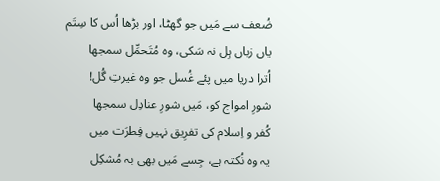ضُعف سے مَیں جو گھٹا، اور بڑھا اُس کا سِتَم
یاں زباں ہِل نہ سَکی، وہ مُتَحمِّل سمجھا
اُترا دریا میں پئے غُسل جو وہ غیرتِ گُل!
شورِ امواج کو، مَیں شورِ عنادِل سمجھا
کُفر و اِسلام کی تفرِیق نہیں فِطرَت میں
یہ وہ نُکتہ ہے، جِسے مَیں بھی بہ مُشکِل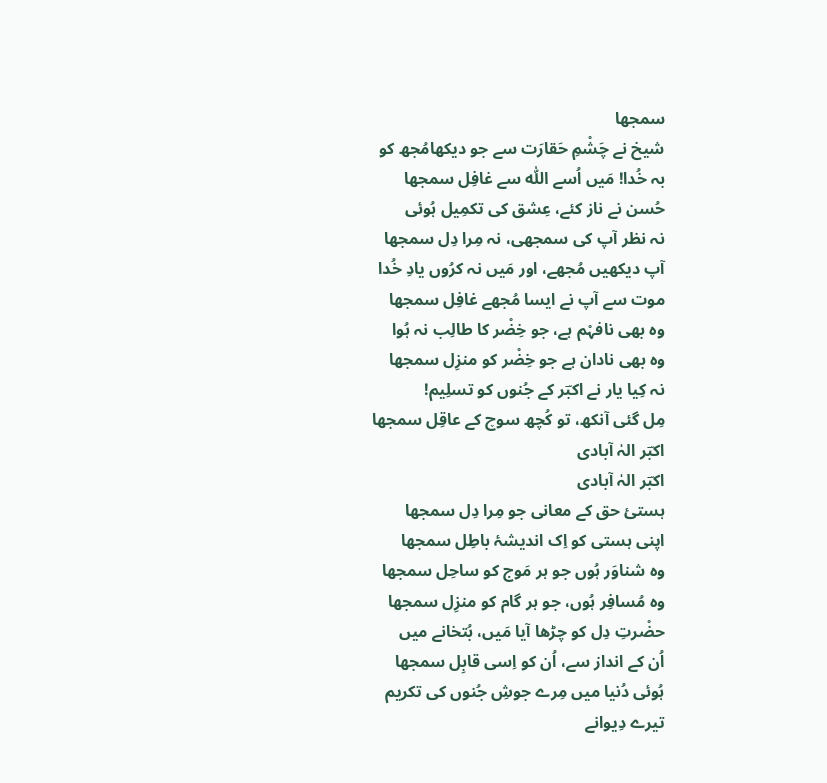سمجھا
شیخ نے چَشْمِ حَقارَت سے جو دیکھامُجھ کو
بہ خُدا! مَیں اُسے اللّٰہ سے غافِل سمجھا
حُسن نے ناز کئے، عِشق کی تکمِیل ہُوئی
نہ نظر آپ کی سمجھی، نہ مِرا دِل سمجھا
آپ دیکھیں مُجھے، اور مَیں نہ کرُوں یادِ خُدا
موت سے آپ نے ایسا مُجھے غافِل سمجھا
وہ بھی نافہْم ہے، جو خِضْر کا طالِب نہ ہُوا
وہ بھی نادان ہے جو خِضْر کو منزِل سمجھا
نہ کِیا یار نے اکبؔر کے جُنوں کو تسلِیم!
مِل گئی آنکھ، تو کُچھ سوچ کے عاقِل سمجھا
اکبؔر الہٰ آبادی
اکبؔر الہٰ آبادی
ہستیٔ حق کے معانی جو مِرا دِل سمجھا
اپنی ہستی کو اِک اندیشۂ باطِل سمجھا
وہ شناوَر ہُوں جو ہر مَوج کو ساحِل سمجھا
وہ مُسافِر ہُوں، جو ہر گام کو منزِل سمجھا
حضْرتِ دِل کو چڑھا آیا مَیں، بُتخانے میں
اُن کے انداز سے، اُن کو اِسی قابِل سمجھا
ہُوئی دُنیا میں مِرے جوشِ جُنوں کی تکریم
تیرے دِیوانے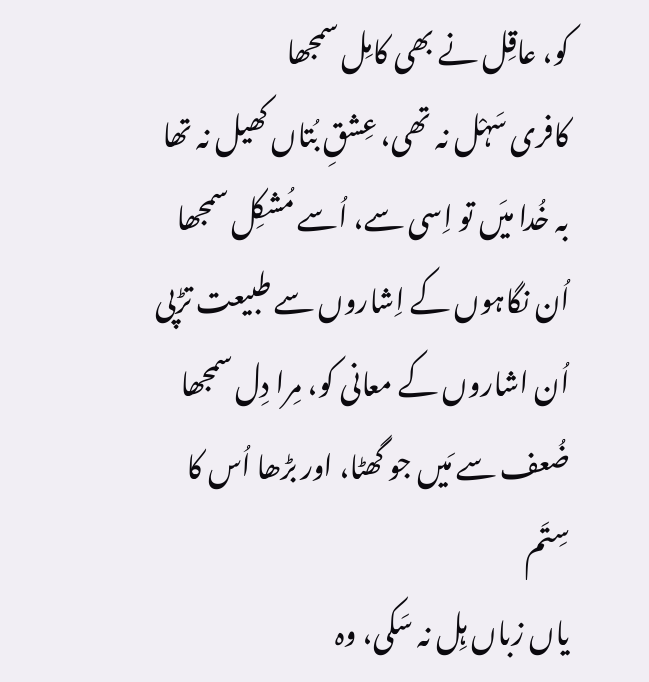کو، عاقِل نے بھی کامِل سمجھا
کافری سَہْل نہ تھی، عِشقِ بُتاں کھیل نہ تھا
بہ خُدا میَں تو اِسی سے، اُسے مُشکِل سمجھا
اُن نگاہوں کے اِشاروں سے طبیعت تڑپی
اُن اشاروں کے معانی کو، مِرا دِل سمجھا
ضُعف سے مَیں جو گھٹا، اور بڑھا اُس کا سِتَم
یاں زباں ہِل نہ سَکی، وہ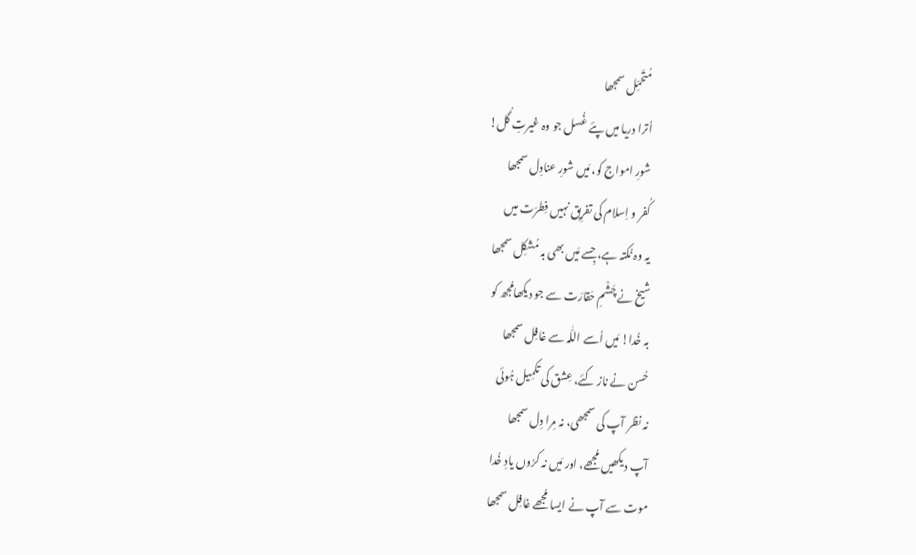مُتَحمِّل سمجھا
اُترا دریا میں پئے غُسل جو وہ غیرتِ گُل!
شورِ امواج کو، مَیں شورِ عنادِل سمجھا
کُفر و اِسلام کی تفرِیق نہیں فِطرَت میں
یہ وہ نُکتہ ہے، جِسے مَیں بھی بہ مُشکِل سمجھا
شیخ نے چَشْمِ حَقارَت سے جو دیکھامُجھ کو
بہ خُدا! مَیں اُسے اللّٰہ سے غافِل سمجھا
حُسن نے ناز کئے، عِشق کی تکمِیل ہُوئی
نہ نظر آپ کی سمجھی، نہ مِرا دِل سمجھا
آپ دیکھیں مُجھے، اور مَیں نہ کرُوں یادِ خُدا
موت سے آپ نے ایسا مُجھے غافِل سمجھا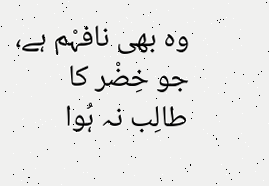وہ بھی نافہْم ہے، جو خِضْر کا طالِب نہ ہُوا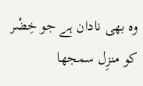وہ بھی نادان ہے جو خِضْر کو منزِل سمجھا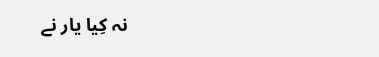نہ کِیا یار نے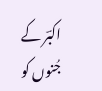اکبؔر کے جُنوں کو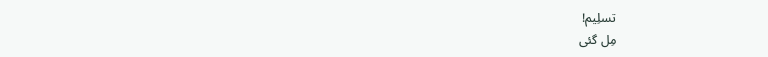تسلِیم!
مِل گئی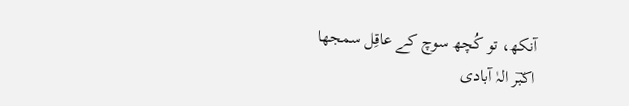آنکھ، تو کُچھ سوچ کے عاقِل سمجھا
اکبؔر الہٰ آبادی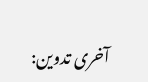آخری تدوین: